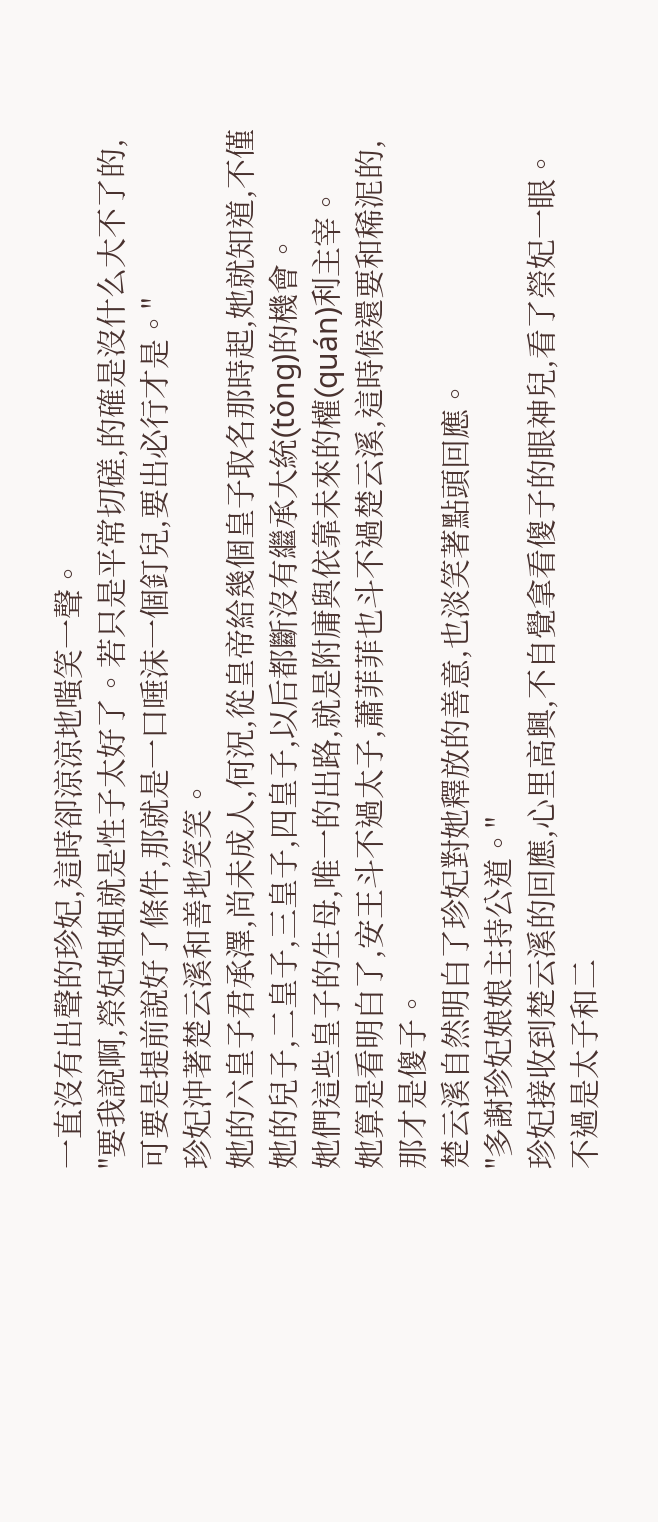一直沒有出聲的珍妃,這時卻涼涼地嗤笑一聲。
"要我說啊,榮妃姐姐就是性子太好了。若只是平常切磋,的確是沒什么大不了的,可要是提前說好了條件,那就是一口唾沫一個釘兒,要出必行才是。"
珍妃沖著楚云溪和善地笑笑。
她的六皇子君承澤,尚未成人,何況,從皇帝給幾個皇子取名那時起,她就知道,不僅她的兒子,二皇子,三皇子,四皇子,以后都斷沒有繼承大統(tǒng)的機會。
她們這些皇子的生母,唯一的出路,就是附庸與依靠未來的權(quán)利主宰。
她算是看明白了,安王斗不過太子,蕭菲菲也斗不過楚云溪,這時候還要和稀泥的,那才是傻子。
楚云溪自然明白了珍妃對她釋放的善意,也淡笑著點頭回應。
"多謝珍妃娘娘主持公道。"
珍妃接收到楚云溪的回應,心里高興,不自覺拿看傻子的眼神兒,看了榮妃一眼。
不過是太子和二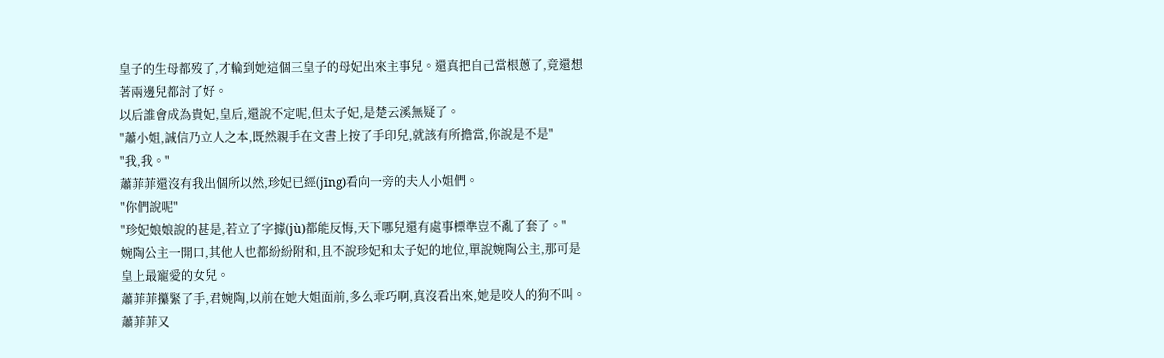皇子的生母都歿了,才輪到她這個三皇子的母妃出來主事兒。還真把自己當根蔥了,竟還想著兩邊兒都討了好。
以后誰會成為貴妃,皇后,還說不定呢,但太子妃,是楚云溪無疑了。
"蕭小姐,誠信乃立人之本,既然親手在文書上按了手印兒,就該有所擔當,你說是不是"
"我,我。"
蕭菲菲還沒有我出個所以然,珍妃已經(jīng)看向一旁的夫人小姐們。
"你們說呢"
"珍妃娘娘說的甚是,若立了字據(jù)都能反悔,天下哪兒還有處事標準豈不亂了套了。"
婉陶公主一開口,其他人也都紛紛附和,且不說珍妃和太子妃的地位,單說婉陶公主,那可是皇上最寵愛的女兒。
蕭菲菲攥緊了手,君婉陶,以前在她大姐面前,多么乖巧啊,真沒看出來,她是咬人的狗不叫。
蕭菲菲又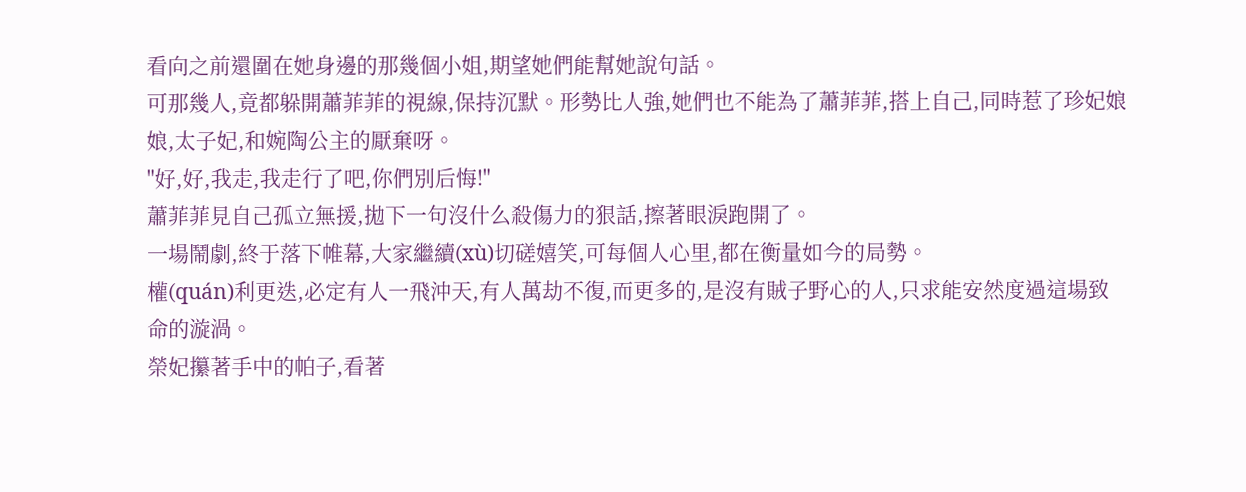看向之前還圍在她身邊的那幾個小姐,期望她們能幫她說句話。
可那幾人,竟都躲開蕭菲菲的視線,保持沉默。形勢比人強,她們也不能為了蕭菲菲,搭上自己,同時惹了珍妃娘娘,太子妃,和婉陶公主的厭棄呀。
"好,好,我走,我走行了吧,你們別后悔!"
蕭菲菲見自己孤立無援,拋下一句沒什么殺傷力的狠話,擦著眼淚跑開了。
一場鬧劇,終于落下帷幕,大家繼續(xù)切磋嬉笑,可每個人心里,都在衡量如今的局勢。
權(quán)利更迭,必定有人一飛沖天,有人萬劫不復,而更多的,是沒有賊子野心的人,只求能安然度過這場致命的漩渦。
榮妃攥著手中的帕子,看著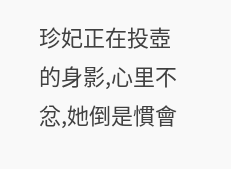珍妃正在投壺的身影,心里不忿,她倒是慣會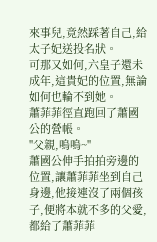來事兒,竟然踩著自己,給太子妃送投名狀。
可那又如何,六皇子還未成年,這貴妃的位置,無論如何也輪不到她。
蕭菲菲徑直跑回了蕭國公的營帳。
"父親,嗚嗚~"
蕭國公伸手拍拍旁邊的位置,讓蕭菲菲坐到自己身邊,他接連沒了兩個孩子,便將本就不多的父愛,都給了蕭菲菲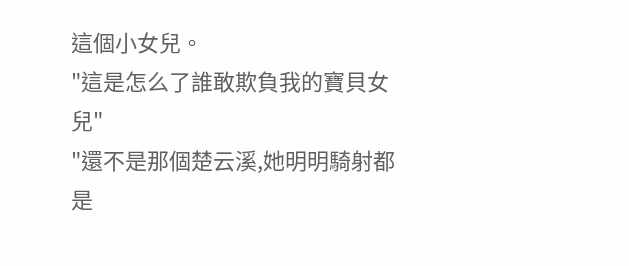這個小女兒。
"這是怎么了誰敢欺負我的寶貝女兒"
"還不是那個楚云溪,她明明騎射都是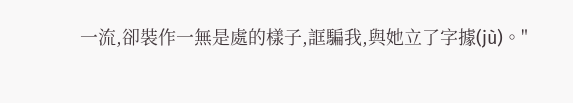一流,卻裝作一無是處的樣子,誆騙我,與她立了字據(jù)。"